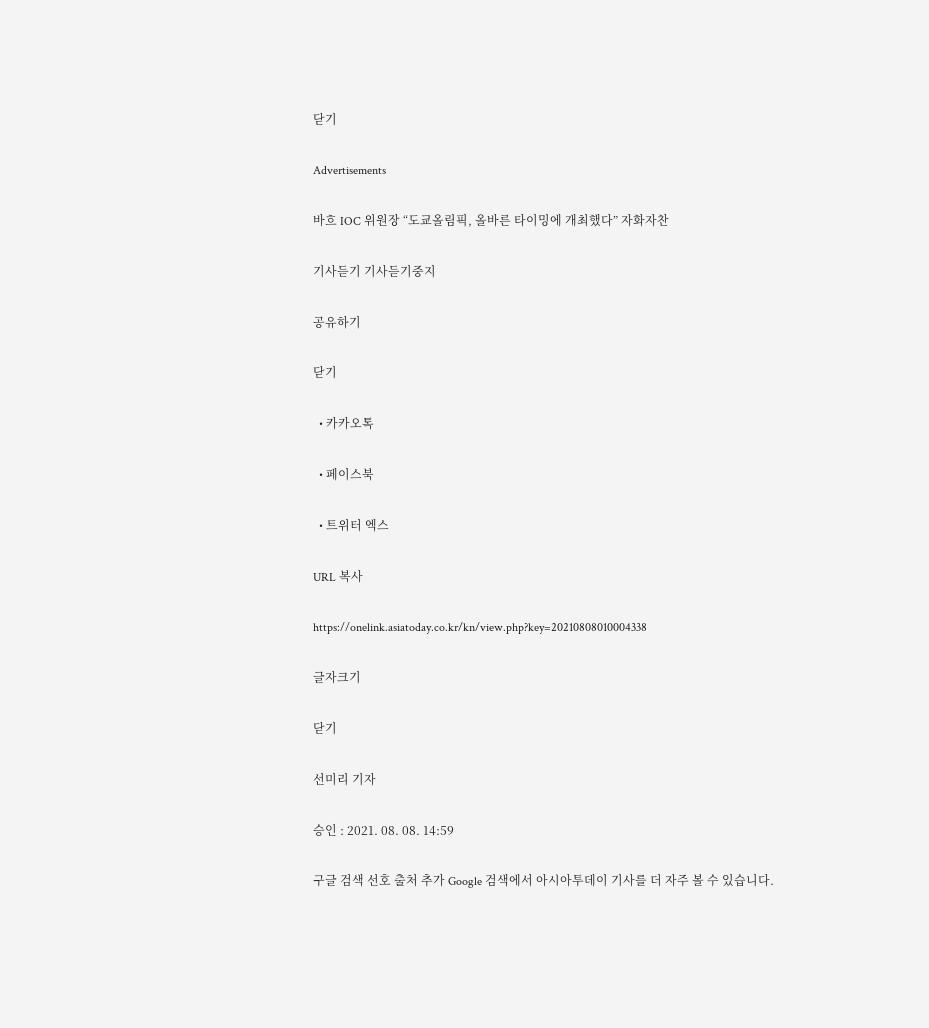닫기

Advertisements

바흐 IOC 위원장 “도쿄올림픽, 올바른 타이밍에 개최했다” 자화자찬

기사듣기 기사듣기중지

공유하기

닫기

  • 카카오톡

  • 페이스북

  • 트위터 엑스

URL 복사

https://onelink.asiatoday.co.kr/kn/view.php?key=20210808010004338

글자크기

닫기

선미리 기자

승인 : 2021. 08. 08. 14:59

구글 검색 선호 출처 추가 Google 검색에서 아시아투데이 기사를 더 자주 볼 수 있습니다.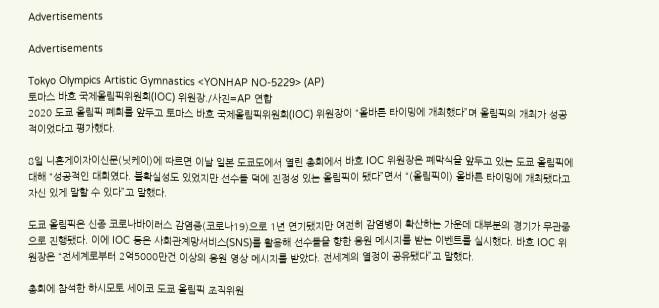Advertisements

Advertisements

Tokyo Olympics Artistic Gymnastics <YONHAP NO-5229> (AP)
토마스 바흐 국제올림픽위원회(IOC) 위원장./사진=AP 연합
2020 도쿄 올림픽 폐회를 앞두고 토마스 바흐 국제올림픽위원회(IOC) 위원장이 “올바른 타이밍에 개최했다”며 올림픽의 개최가 성공적이었다고 평가했다.

8일 니혼게이자이신문(닛케이)에 따르면 이날 일본 도쿄도에서 열린 총회에서 바흐 IOC 위원장은 폐막식을 앞두고 있는 도쿄 올림픽에 대해 “성공적인 대회였다. 불확실성도 있었지만 선수들 덕에 진정성 있는 올림픽이 됐다”면서 “(올림픽이) 올바른 타이밍에 개최됐다고 자신 있게 말할 수 있다”고 말했다.

도쿄 올림픽은 신종 코로나바이러스 감염증(코로나19)으로 1년 연기됐지만 여전히 감염병이 확산하는 가운데 대부분의 경기가 무관중으로 진행됐다. 이에 IOC 등은 사회관계망서비스(SNS)를 활용해 선수들을 향한 응원 메시지를 받는 이벤트를 실시했다. 바흐 IOC 위원장은 “전세계로부터 2억5000만건 이상의 응원 영상 메시지를 받았다. 전세계의 열정이 공유됐다”고 말했다.

총회에 참석한 하시모토 세이코 도쿄 올림픽 조직위원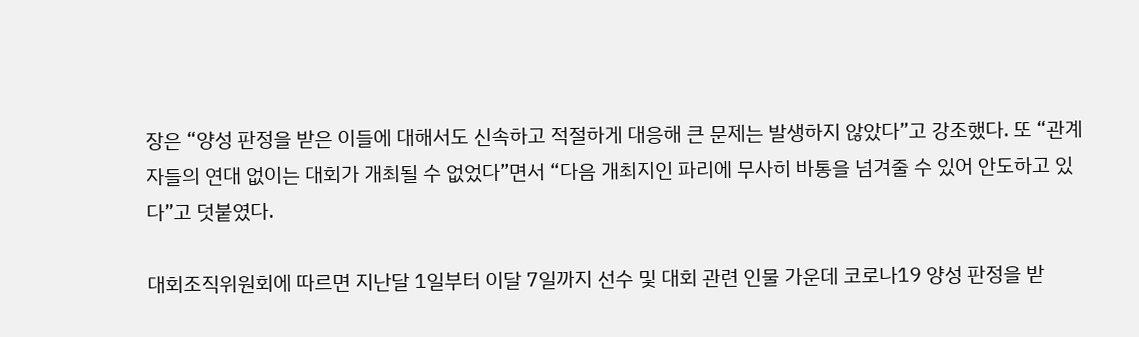장은 “양성 판정을 받은 이들에 대해서도 신속하고 적절하게 대응해 큰 문제는 발생하지 않았다”고 강조했다. 또 “관계자들의 연대 없이는 대회가 개최될 수 없었다”면서 “다음 개최지인 파리에 무사히 바통을 넘겨줄 수 있어 안도하고 있다”고 덧붙였다.

대회조직위원회에 따르면 지난달 1일부터 이달 7일까지 선수 및 대회 관련 인물 가운데 코로나19 양성 판정을 받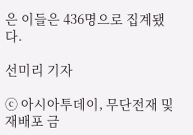은 이들은 436명으로 집계됐다.

선미리 기자

ⓒ 아시아투데이, 무단전재 및 재배포 금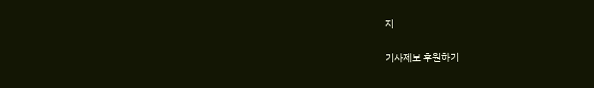지

기사제보 후원하기